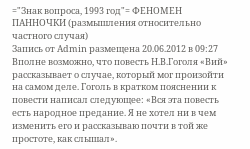="Знак вопроса, 1993 год"= ФЕНОМЕН ПАННОЧКИ (размышления относительно частного случая)
Запись от Admin размещена 20.06.2012 в 09:27
Вполне возможно, что повесть Н.В.Гоголя «Вий» рассказывает о случае, который мог произойти на самом деле. Гоголь в кратком пояснении к повести написал следующее: «Вся эта повесть есть народное предание. Я не хотел ни в чем изменить его и рассказываю почти в той же простоте, как слышал».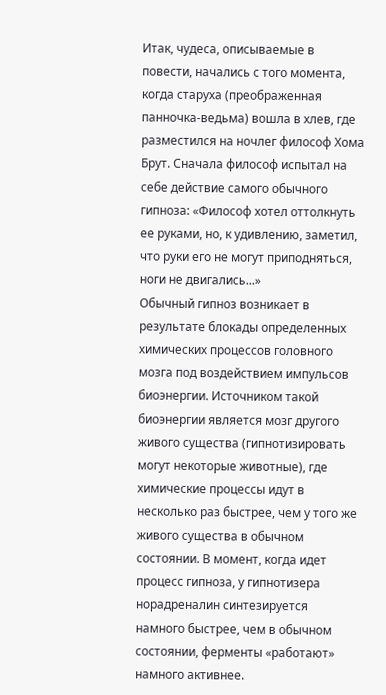Итак, чудеса, описываемые в повести, начались с того момента, когда старуха (преображенная панночка-ведьма) вошла в хлев, где разместился на ночлег философ Хома Брут. Сначала философ испытал на себе действие самого обычного гипноза: «Философ хотел оттолкнуть ее руками, но, к удивлению, заметил, что руки его не могут приподняться, ноги не двигались...»
Обычный гипноз возникает в результате блокады определенных химических процессов головного мозга под воздействием импульсов биоэнергии. Источником такой биоэнергии является мозг другого живого существа (гипнотизировать могут некоторые животные), где химические процессы идут в несколько раз быстрее, чем у того же живого существа в обычном состоянии. В момент, когда идет процесс гипноза, у гипнотизера норадреналин синтезируется намного быстрее, чем в обычном состоянии, ферменты «работают» намного активнее.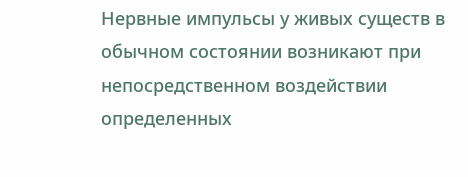Нервные импульсы у живых существ в обычном состоянии возникают при непосредственном воздействии определенных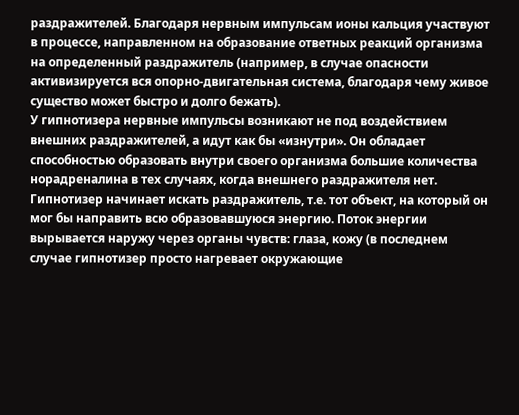раздражителей. Благодаря нервным импульсам ионы кальция участвуют в процессе, направленном на образование ответных реакций организма на определенный раздражитель (например, в случае опасности активизируется вся опорно-двигательная система, благодаря чему живое существо может быстро и долго бежать).
У гипнотизера нервные импульсы возникают не под воздействием внешних раздражителей, а идут как бы «изнутри». Он обладает способностью образовать внутри своего организма большие количества норадреналина в тех случаях, когда внешнего раздражителя нет. Гипнотизер начинает искать раздражитель, т.е. тот объект, на который он мог бы направить всю образовавшуюся энергию. Поток энергии вырывается наружу через органы чувств: глаза, кожу (в последнем случае гипнотизер просто нагревает окружающие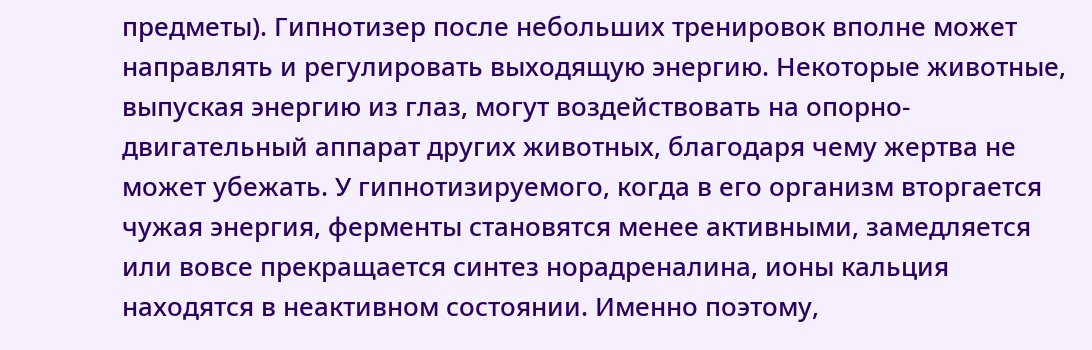предметы). Гипнотизер после небольших тренировок вполне может направлять и регулировать выходящую энергию. Некоторые животные, выпуская энергию из глаз, могут воздействовать на опорно-двигательный аппарат других животных, благодаря чему жертва не может убежать. У гипнотизируемого, когда в его организм вторгается чужая энергия, ферменты становятся менее активными, замедляется или вовсе прекращается синтез норадреналина, ионы кальция находятся в неактивном состоянии. Именно поэтому,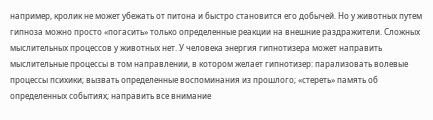например, кролик не может убежать от питона и быстро становится его добычей. Но у животных путем гипноза можно просто «погасить» только определенные реакции на внешние раздражители. Сложных мыслительных процессов у животных нет. У человека энергия гипнотизера может направить мыслительные процессы в том направлении, в котором желает гипнотизер: парализовать волевые процессы психики; вызвать определенные воспоминания из прошлого; «стереть» память об определенных событиях; направить все внимание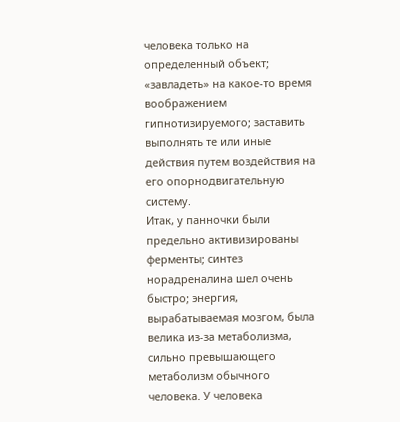человека только на определенный объект; «завладеть» на какое-то время воображением гипнотизируемого; заставить выполнять те или иные действия путем воздействия на его опорнодвигательную систему.
Итак, у панночки были предельно активизированы ферменты; синтез норадреналина шел очень быстро; энергия, вырабатываемая мозгом, была велика из-за метаболизма, сильно превышающего метаболизм обычного человека. У человека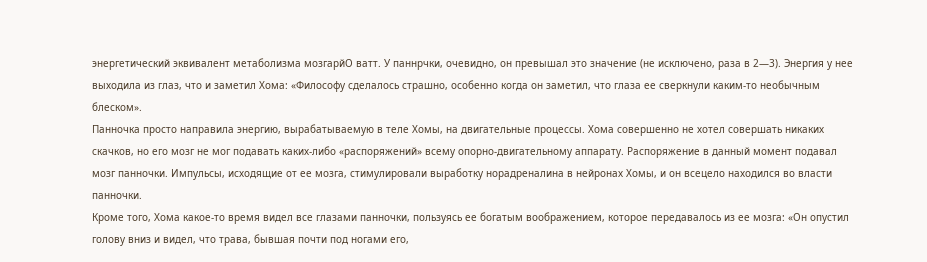энергетический эквивалент метаболизма мозгарйО ватт. У паннрчки, очевидно, он превышал это значение (не исключено, раза в 2—3). Энергия у нее выходила из глаз, что и заметил Хома: «Философу сделалось страшно, особенно когда он заметил, что глаза ее сверкнули каким-то необычным блеском».
Панночка просто направила энергию, вырабатываемую в теле Хомы, на двигательные процессы. Хома совершенно не хотел совершать никаких скачков, но его мозг не мог подавать каких-либо «распоряжений» всему опорно-двигательному аппарату. Распоряжение в данный момент подавал мозг панночки. Импульсы, исходящие от ее мозга, стимулировали выработку норадреналина в нейронах Хомы, и он всецело находился во власти панночки.
Кроме того, Хома какое-то время видел все глазами панночки, пользуясь ее богатым воображением, которое передавалось из ее мозга: «Он опустил голову вниз и видел, что трава, бывшая почти под ногами его,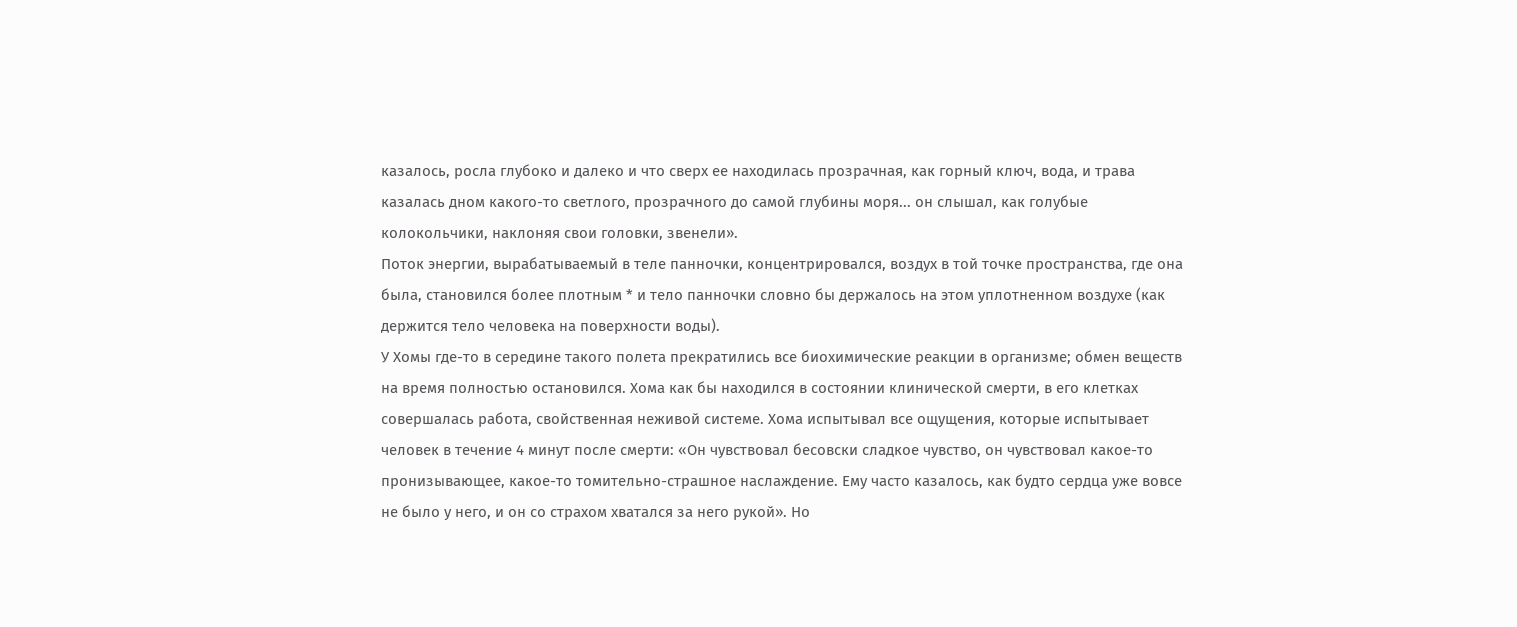казалось, росла глубоко и далеко и что сверх ее находилась прозрачная, как горный ключ, вода, и трава казалась дном какого-то светлого, прозрачного до самой глубины моря... он слышал, как голубые колокольчики, наклоняя свои головки, звенели».
Поток энергии, вырабатываемый в теле панночки, концентрировался, воздух в той точке пространства, где она была, становился более плотным * и тело панночки словно бы держалось на этом уплотненном воздухе (как держится тело человека на поверхности воды).
У Хомы где-то в середине такого полета прекратились все биохимические реакции в организме; обмен веществ на время полностью остановился. Хома как бы находился в состоянии клинической смерти, в его клетках совершалась работа, свойственная неживой системе. Хома испытывал все ощущения, которые испытывает человек в течение 4 минут после смерти: «Он чувствовал бесовски сладкое чувство, он чувствовал какое-то пронизывающее, какое-то томительно-страшное наслаждение. Ему часто казалось, как будто сердца уже вовсе не было у него, и он со страхом хватался за него рукой». Но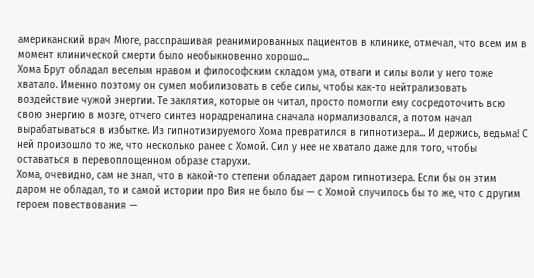американский врач Мюге, расспрашивая реанимированных пациентов в клинике, отмечал, что всем им в момент клинической смерти было необыкновенно хорошо...
Хома Брут обладал веселым нравом и философским складом ума, отваги и силы воли у него тоже хватало. Именно поэтому он сумел мобилизовать в себе силы, чтобы как-то нейтрализовать воздействие чужой энергии. Те заклятия, которые он читал, просто помогли ему сосредоточить всю свою энергию в мозге, отчего синтез норадреналина сначала нормализовался, а потом начал вырабатываться в избытке. Из гипнотизируемого Хома превратился в гипнотизера... И держись, ведьма! С ней произошло то же, что несколько ранее с Хомой. Сил у нее не хватало даже для того, чтобы оставаться в перевоплощенном образе старухи.
Хома, очевидно, сам не знал, что в какой-то степени обладает даром гипнотизера. Если бы он этим даром не обладал, то и самой истории про Вия не было бы — с Хомой случилось бы то же, что с другим героем повествования —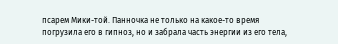псарем Мики-той. Панночка не только на какое-то время погрузила его в гипноз, но и забрала часть энергии из его тела,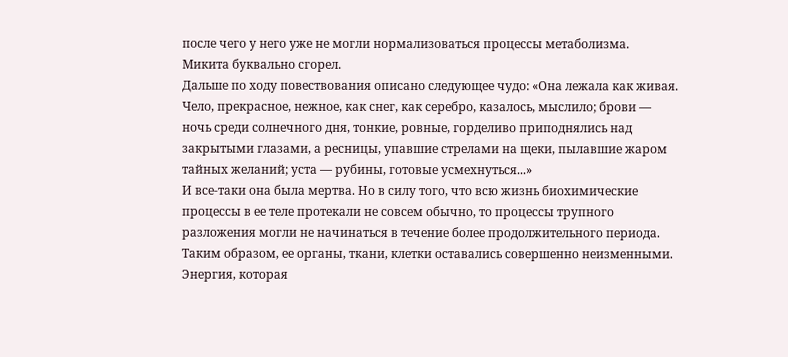после чего у него уже не могли нормализоваться процессы метаболизма. Микита буквально сгорел.
Дальше по ходу повествования описано следующее чудо: «Она лежала как живая. Чело, прекрасное, нежное, как снег, как серебро, казалось, мыслило; брови — ночь среди солнечного дня, тонкие, ровные, горделиво приподнялись над закрытыми глазами, а ресницы, упавшие стрелами на щеки, пылавшие жаром тайных желаний; уста — рубины, готовые усмехнуться...»
И все-таки она была мертва. Но в силу того, что всю жизнь биохимические процессы в ее теле протекали не совсем обычно, то процессы трупного разложения могли не начинаться в течение более продолжительного периода. Таким образом, ее органы, ткани, клетки оставались совершенно неизменными. Энергия, которая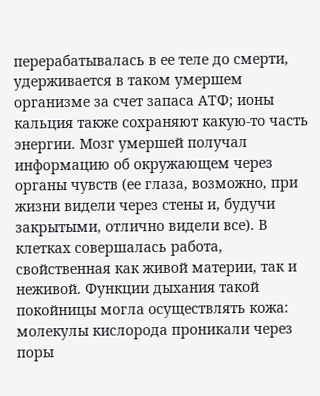перерабатывалась в ее теле до смерти, удерживается в таком умершем организме за счет запаса АТФ; ионы кальция также сохраняют какую-то часть энергии. Мозг умершей получал информацию об окружающем через органы чувств (ее глаза, возможно, при жизни видели через стены и, будучи закрытыми, отлично видели все). В клетках совершалась работа, свойственная как живой материи, так и неживой. Функции дыхания такой покойницы могла осуществлять кожа: молекулы кислорода проникали через поры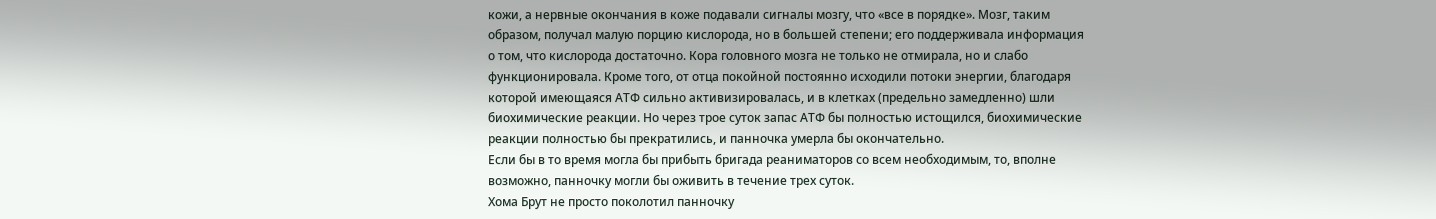кожи, а нервные окончания в коже подавали сигналы мозгу, что «все в порядке». Мозг, таким образом, получал малую порцию кислорода, но в большей степени; его поддерживала информация о том, что кислорода достаточно. Кора головного мозга не только не отмирала, но и слабо функционировала. Кроме того, от отца покойной постоянно исходили потоки энергии, благодаря которой имеющаяся АТФ сильно активизировалась, и в клетках (предельно замедленно) шли биохимические реакции. Но через трое суток запас АТФ бы полностью истощился, биохимические реакции полностью бы прекратились, и панночка умерла бы окончательно.
Если бы в то время могла бы прибыть бригада реаниматоров со всем необходимым, то, вполне возможно, панночку могли бы оживить в течение трех суток.
Хома Брут не просто поколотил панночку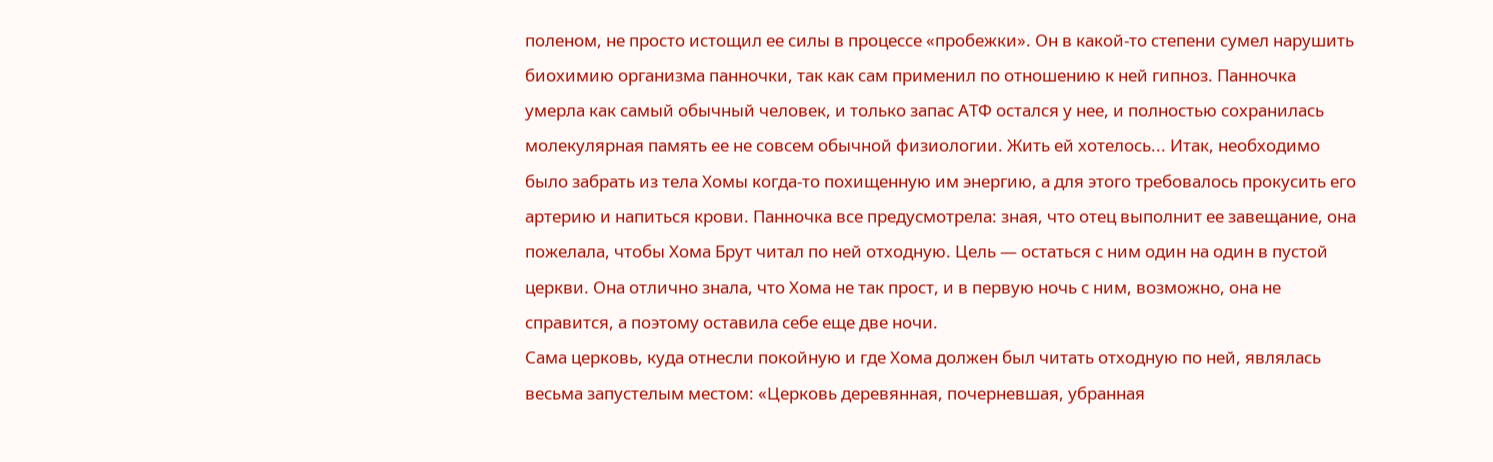поленом, не просто истощил ее силы в процессе «пробежки». Он в какой-то степени сумел нарушить биохимию организма панночки, так как сам применил по отношению к ней гипноз. Панночка умерла как самый обычный человек, и только запас АТФ остался у нее, и полностью сохранилась молекулярная память ее не совсем обычной физиологии. Жить ей хотелось... Итак, необходимо было забрать из тела Хомы когда-то похищенную им энергию, а для этого требовалось прокусить его артерию и напиться крови. Панночка все предусмотрела: зная, что отец выполнит ее завещание, она пожелала, чтобы Хома Брут читал по ней отходную. Цель — остаться с ним один на один в пустой церкви. Она отлично знала, что Хома не так прост, и в первую ночь с ним, возможно, она не справится, а поэтому оставила себе еще две ночи.
Сама церковь, куда отнесли покойную и где Хома должен был читать отходную по ней, являлась весьма запустелым местом: «Церковь деревянная, почерневшая, убранная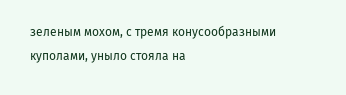зеленым мохом, с тремя конусообразными куполами, уныло стояла на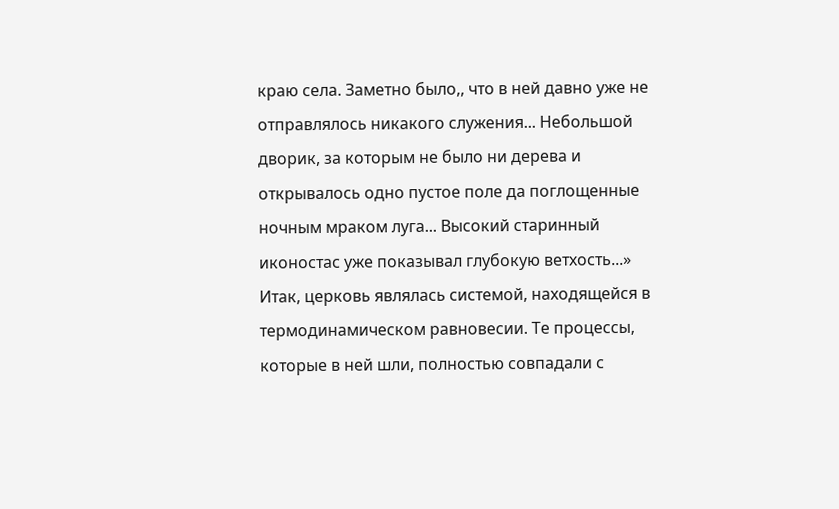краю села. Заметно было,, что в ней давно уже не отправлялось никакого служения... Небольшой дворик, за которым не было ни дерева и открывалось одно пустое поле да поглощенные ночным мраком луга... Высокий старинный иконостас уже показывал глубокую ветхость...»
Итак, церковь являлась системой, находящейся в термодинамическом равновесии. Те процессы, которые в ней шли, полностью совпадали с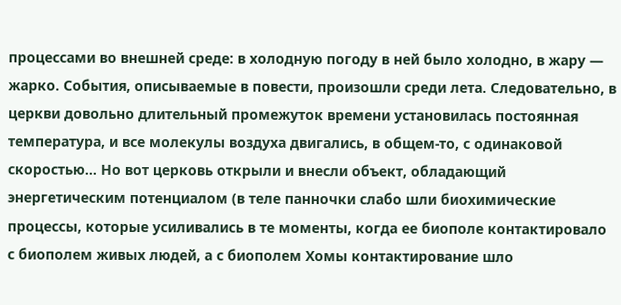процессами во внешней среде: в холодную погоду в ней было холодно, в жару — жарко. События, описываемые в повести, произошли среди лета. Следовательно, в церкви довольно длительный промежуток времени установилась постоянная температура, и все молекулы воздуха двигались, в общем-то, с одинаковой скоростью... Но вот церковь открыли и внесли объект, обладающий энергетическим потенциалом (в теле панночки слабо шли биохимические процессы, которые усиливались в те моменты, когда ее биополе контактировало с биополем живых людей, а с биополем Хомы контактирование шло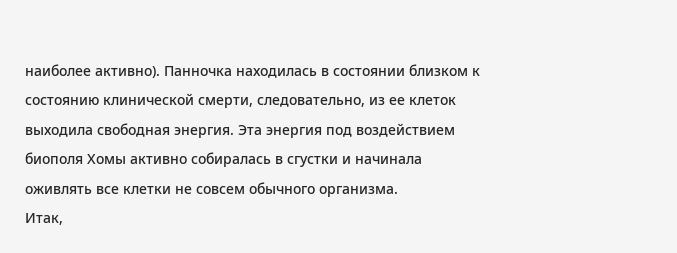наиболее активно). Панночка находилась в состоянии близком к состоянию клинической смерти, следовательно, из ее клеток выходила свободная энергия. Эта энергия под воздействием биополя Хомы активно собиралась в сгустки и начинала оживлять все клетки не совсем обычного организма.
Итак,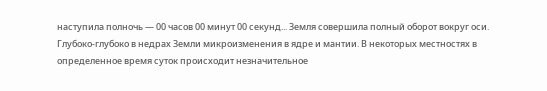наступила полночь — 00 часов 00 минут 00 секунд... Земля совершила полный оборот вокруг оси. Глубоко-глубоко в недрах Земли микроизменения в ядре и мантии. В некоторых местностях в определенное время суток происходит незначительное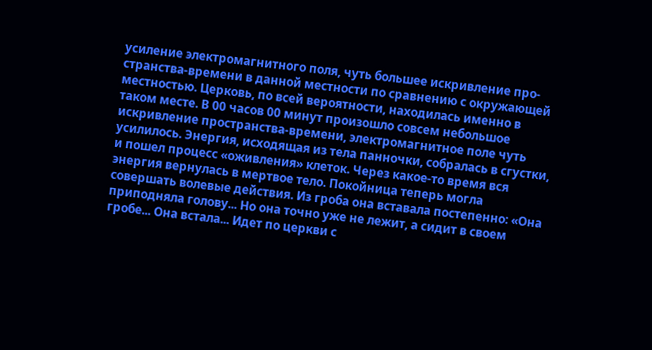усиление электромагнитного поля, чуть большее искривление про-странства-времени в данной местности по сравнению с окружающей местностью. Церковь, по всей вероятности, находилась именно в таком месте. В 00 часов 00 минут произошло совсем небольшое искривление пространства-времени, электромагнитное поле чуть усилилось. Энергия, исходящая из тела панночки, собралась в сгустки, и пошел процесс «оживления» клеток. Через какое-то время вся энергия вернулась в мертвое тело. Покойница теперь могла совершать волевые действия. Из гроба она вставала постепенно: «Она приподняла голову... Но она точно уже не лежит, а сидит в своем гробе... Она встала... Идет по церкви с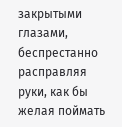закрытыми глазами, беспрестанно расправляя руки, как бы желая поймать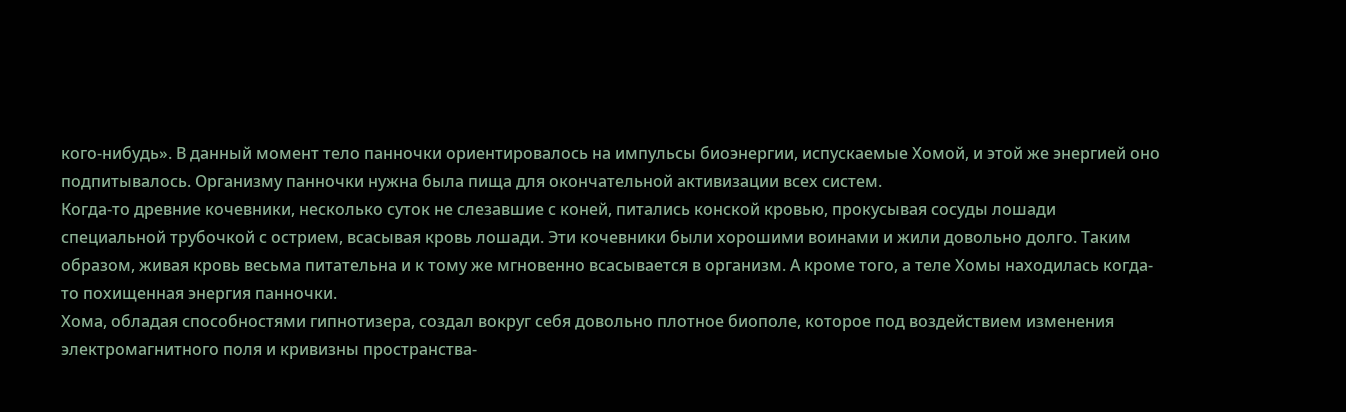кого-нибудь». В данный момент тело панночки ориентировалось на импульсы биоэнергии, испускаемые Хомой, и этой же энергией оно подпитывалось. Организму панночки нужна была пища для окончательной активизации всех систем.
Когда-то древние кочевники, несколько суток не слезавшие с коней, питались конской кровью, прокусывая сосуды лошади специальной трубочкой с острием, всасывая кровь лошади. Эти кочевники были хорошими воинами и жили довольно долго. Таким образом, живая кровь весьма питательна и к тому же мгновенно всасывается в организм. А кроме того, а теле Хомы находилась когда-то похищенная энергия панночки.
Хома, обладая способностями гипнотизера, создал вокруг себя довольно плотное биополе, которое под воздействием изменения электромагнитного поля и кривизны пространства-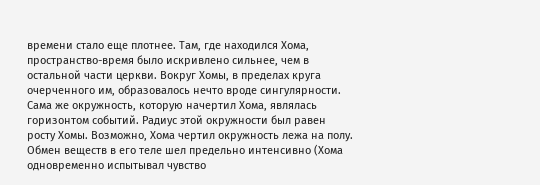времени стало еще плотнее. Там, где находился Хома, пространство-время было искривлено сильнее, чем в остальной части церкви. Вокруг Хомы, в пределах круга очерченного им, образовалось нечто вроде сингулярности. Сама же окружность, которую начертил Хома, являлась горизонтом событий. Радиус этой окружности был равен росту Хомы. Возможно, Хома чертил окружность лежа на полу. Обмен веществ в его теле шел предельно интенсивно (Хома одновременно испытывал чувство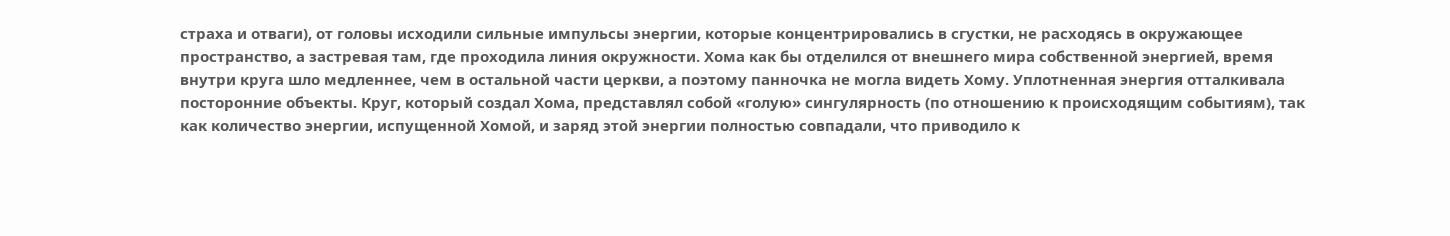страха и отваги), от головы исходили сильные импульсы энергии, которые концентрировались в сгустки, не расходясь в окружающее пространство, а застревая там, где проходила линия окружности. Хома как бы отделился от внешнего мира собственной энергией, время внутри круга шло медленнее, чем в остальной части церкви, а поэтому панночка не могла видеть Хому. Уплотненная энергия отталкивала посторонние объекты. Круг, который создал Хома, представлял собой «голую» сингулярность (по отношению к происходящим событиям), так как количество энергии, испущенной Хомой, и заряд этой энергии полностью совпадали, что приводило к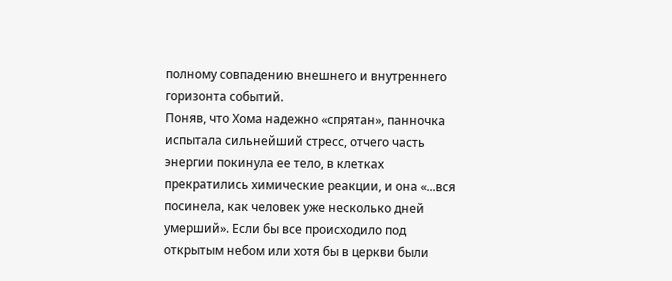полному совпадению внешнего и внутреннего горизонта событий.
Поняв, что Хома надежно «спрятан», панночка испытала сильнейший стресс, отчего часть энергии покинула ее тело, в клетках прекратились химические реакции, и она «...вся посинела, как человек уже несколько дней умерший». Если бы все происходило под открытым небом или хотя бы в церкви были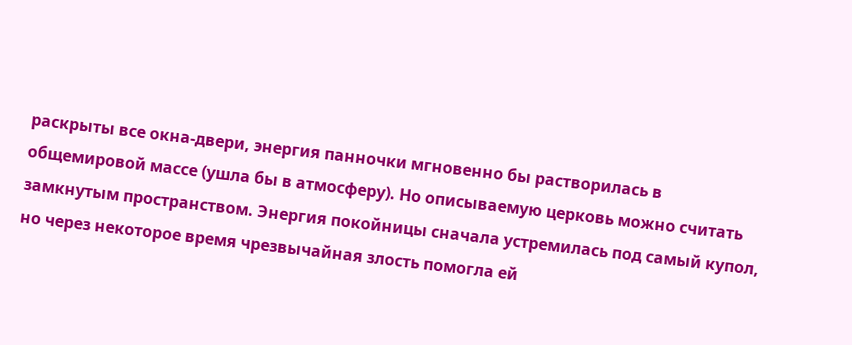раскрыты все окна-двери, энергия панночки мгновенно бы растворилась в общемировой массе (ушла бы в атмосферу). Но описываемую церковь можно считать замкнутым пространством. Энергия покойницы сначала устремилась под самый купол, но через некоторое время чрезвычайная злость помогла ей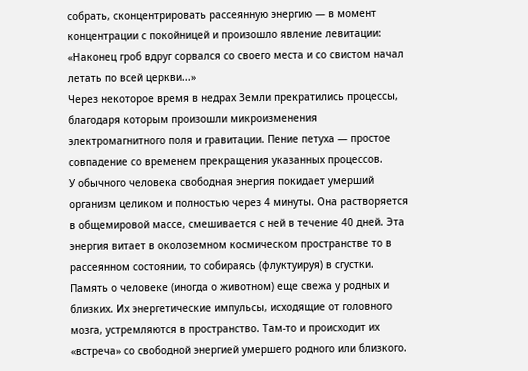собрать, сконцентрировать рассеянную энергию — в момент концентрации с покойницей и произошло явление левитации: «Наконец гроб вдруг сорвался со своего места и со свистом начал летать по всей церкви...»
Через некоторое время в недрах Земли прекратились процессы, благодаря которым произошли микроизменения электромагнитного поля и гравитации. Пение петуха — простое совпадение со временем прекращения указанных процессов.
У обычного человека свободная энергия покидает умерший организм целиком и полностью через 4 минуты. Она растворяется в общемировой массе, смешивается с ней в течение 40 дней. Эта энергия витает в околоземном космическом пространстве то в рассеянном состоянии, то собираясь (флуктуируя) в сгустки. Память о человеке (иногда о животном) еще свежа у родных и близких. Их энергетические импульсы, исходящие от головного мозга, устремляются в пространство. Там-то и происходит их «встреча» со свободной энергией умершего родного или близкого.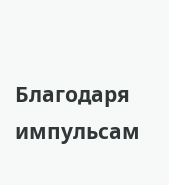Благодаря импульсам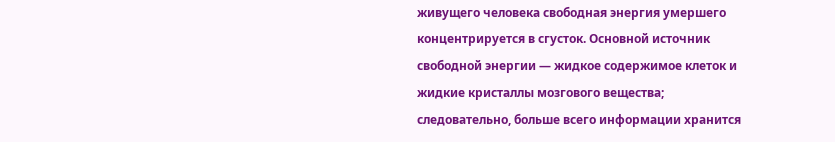живущего человека свободная энергия умершего концентрируется в сгусток. Основной источник свободной энергии — жидкое содержимое клеток и жидкие кристаллы мозгового вещества; следовательно, больше всего информации хранится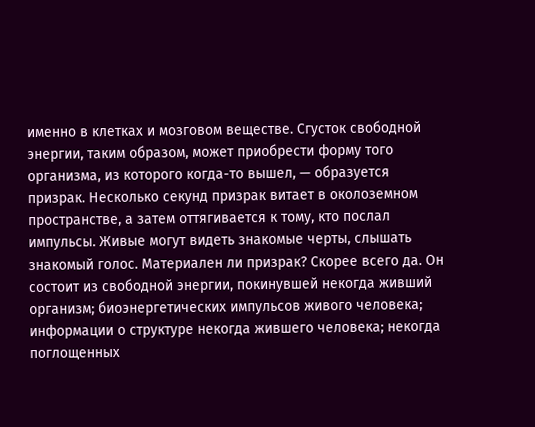именно в клетках и мозговом веществе. Сгусток свободной энергии, таким образом, может приобрести форму того организма, из которого когда-то вышел, — образуется призрак. Несколько секунд призрак витает в околоземном пространстве, а затем оттягивается к тому, кто послал импульсы. Живые могут видеть знакомые черты, слышать знакомый голос. Материален ли призрак? Скорее всего да. Он состоит из свободной энергии, покинувшей некогда живший организм; биоэнергетических импульсов живого человека; информации о структуре некогда жившего человека; некогда поглощенных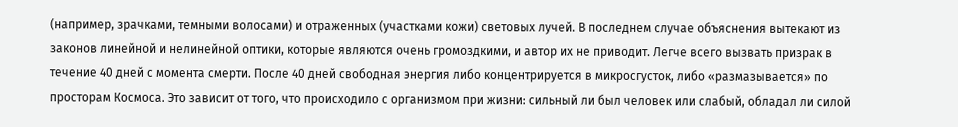(например, зрачками, темными волосами) и отраженных (участками кожи) световых лучей. В последнем случае объяснения вытекают из законов линейной и нелинейной оптики, которые являются очень громоздкими, и автор их не приводит. Легче всего вызвать призрак в течение 40 дней с момента смерти. После 40 дней свободная энергия либо концентрируется в микросгусток, либо «размазывается» по просторам Космоса. Это зависит от того, что происходило с организмом при жизни: сильный ли был человек или слабый, обладал ли силой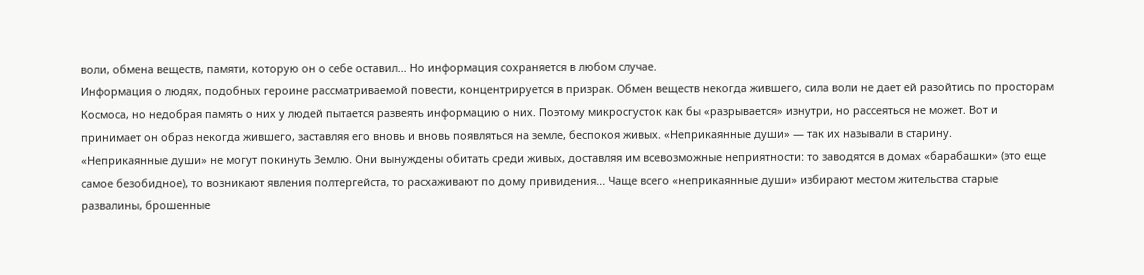воли, обмена веществ, памяти, которую он о себе оставил... Но информация сохраняется в любом случае.
Информация о людях, подобных героине рассматриваемой повести, концентрируется в призрак. Обмен веществ некогда жившего, сила воли не дает ей разойтись по просторам Космоса, но недобрая память о них у людей пытается развеять информацию о них. Поэтому микросгусток как бы «разрывается» изнутри, но рассеяться не может. Вот и принимает он образ некогда жившего, заставляя его вновь и вновь появляться на земле, беспокоя живых. «Неприкаянные души» — так их называли в старину.
«Неприкаянные души» не могут покинуть Землю. Они вынуждены обитать среди живых, доставляя им всевозможные неприятности: то заводятся в домах «барабашки» (это еще самое безобидное), то возникают явления полтергейста, то расхаживают по дому привидения... Чаще всего «неприкаянные души» избирают местом жительства старые развалины, брошенные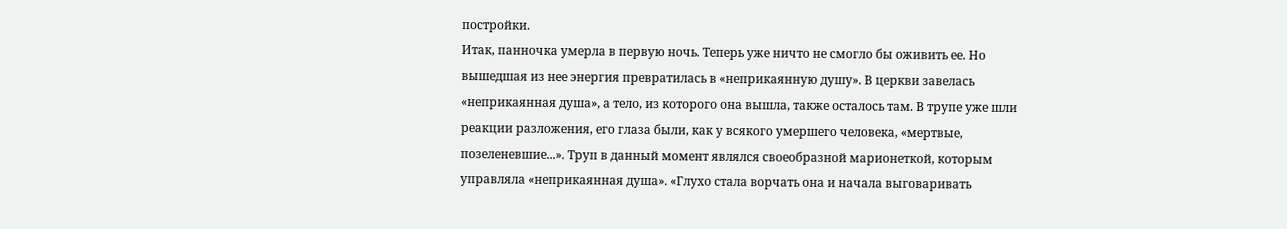постройки.
Итак, панночка умерла в первую ночь. Теперь уже ничто не смогло бы оживить ее. Но вышедшая из нее энергия превратилась в «неприкаянную душу». В церкви завелась «неприкаянная душа», а тело, из которого она вышла, также осталось там. В трупе уже шли реакции разложения, его глаза были, как у всякого умершего человека, «мертвые, позеленевшие...». Труп в данный момент являлся своеобразной марионеткой, которым управляла «неприкаянная душа». «Глухо стала ворчать она и начала выговаривать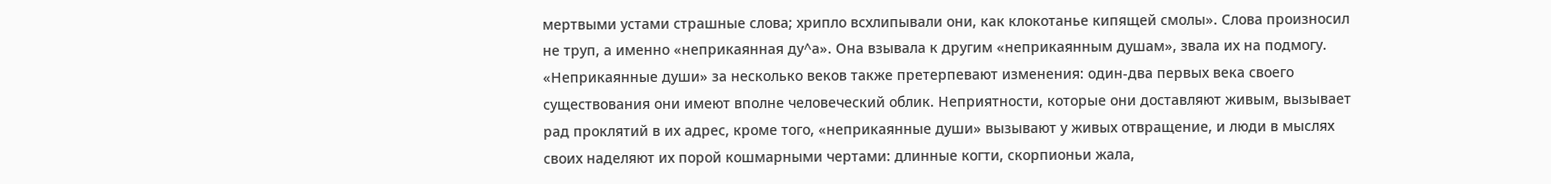мертвыми устами страшные слова; хрипло всхлипывали они, как клокотанье кипящей смолы». Слова произносил не труп, а именно «неприкаянная ду^а». Она взывала к другим «неприкаянным душам», звала их на подмогу.
«Неприкаянные души» за несколько веков также претерпевают изменения: один-два первых века своего существования они имеют вполне человеческий облик. Неприятности, которые они доставляют живым, вызывает рад проклятий в их адрес, кроме того, «неприкаянные души» вызывают у живых отвращение, и люди в мыслях своих наделяют их порой кошмарными чертами: длинные когти, скорпионьи жала,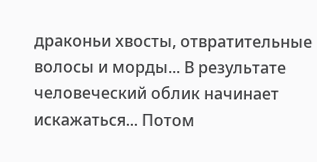драконьи хвосты, отвратительные волосы и морды... В результате человеческий облик начинает искажаться... Потом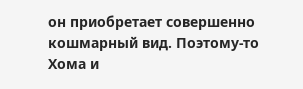он приобретает совершенно кошмарный вид. Поэтому-то Хома и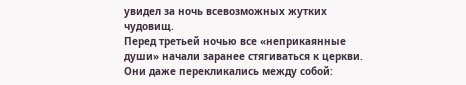увидел за ночь всевозможных жутких чудовищ.
Перед третьей ночью все «неприкаянные души» начали заранее стягиваться к церкви. Они даже перекликались между собой: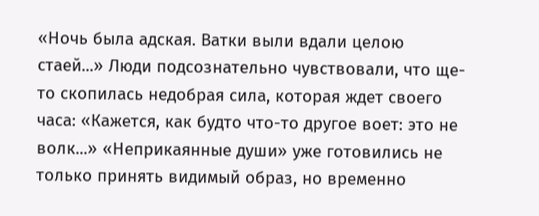«Ночь была адская. Ватки выли вдали целою стаей...» Люди подсознательно чувствовали, что ще-то скопилась недобрая сила, которая ждет своего часа: «Кажется, как будто что-то другое воет: это не волк...» «Неприкаянные души» уже готовились не только принять видимый образ, но временно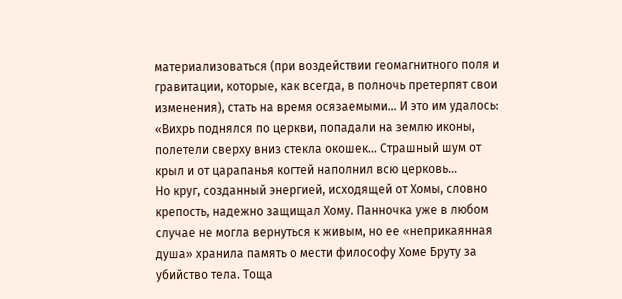материализоваться (при воздействии геомагнитного поля и гравитации, которые, как всегда, в полночь претерпят свои изменения), стать на время осязаемыми... И это им удалось: «Вихрь поднялся по церкви, попадали на землю иконы, полетели сверху вниз стекла окошек... Страшный шум от крыл и от царапанья когтей наполнил всю церковь...
Но круг, созданный энергией, исходящей от Хомы, словно крепость, надежно защищал Хому. Панночка уже в любом случае не могла вернуться к живым, но ее «неприкаянная душа» хранила память о мести философу Хоме Бруту за убийство тела. Тоща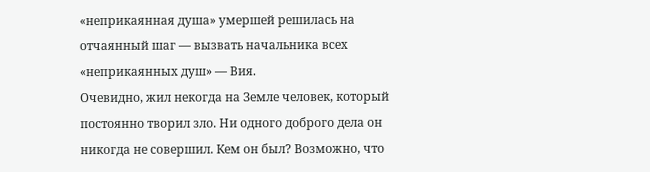«неприкаянная душа» умершей решилась на отчаянный шаг — вызвать начальника всех «неприкаянных душ» — Вия.
Очевидно, жил некогда на Земле человек, который постоянно творил зло. Ни одного доброго дела он никогда не совершил. Кем он был? Возможно, что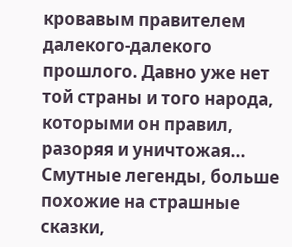кровавым правителем далекого-далекого прошлого. Давно уже нет той страны и того народа, которыми он правил, разоряя и уничтожая... Смутные легенды, больше похожие на страшные сказки,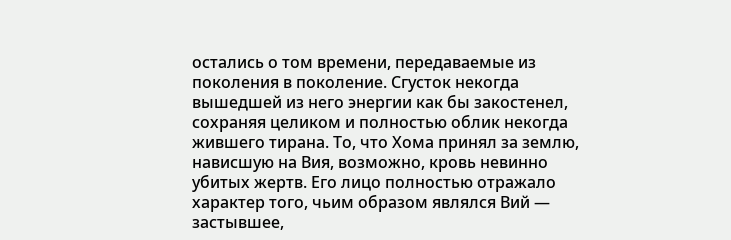остались о том времени, передаваемые из поколения в поколение. Сгусток некогда вышедшей из него энергии как бы закостенел, сохраняя целиком и полностью облик некогда жившего тирана. То, что Хома принял за землю, нависшую на Вия, возможно, кровь невинно убитых жертв. Его лицо полностью отражало характер того, чьим образом являлся Вий — застывшее,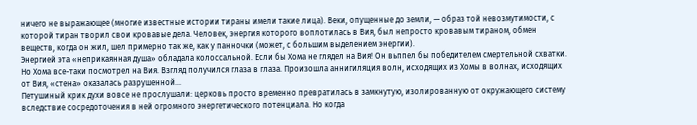ничего не выражающее (многие известные истории тираны имели такие лица). Веки, опущенные до земли, — образ той невозмутимости, с которой тиран творил свои кровавые дела. Человек, энергия которого воплотилась в Вия, был непросто кровавым тираном, обмен веществ, когда он жил, шел примерно так же, как у панночки (может, с большим выделением энергии).
Энергией эта «неприкаянная душа» обладала колоссальной. Если бы Хома не глядел на Вия! Он вьппел бы победителем смертельной схватки. Но Хома все-таки посмотрел на Вия. Взгляд получился глаза в глаза. Произошла аннигиляция волн, исходящих из Хомы в волнах, исходящих от Вия, «стена» оказалась разрушенной...
Петушиный крик духи вовсе не прослушали: церковь просто временно превратилась в замкнутую, изолированную от окружающего систему вследствие сосредоточения в ней огромного энергетического потенциала. Но когда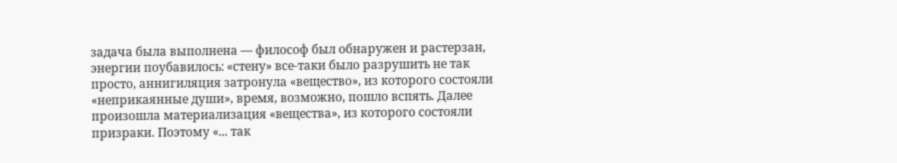задача была выполнена — философ был обнаружен и растерзан, энергии поубавилось: «стену» все-таки было разрушить не так просто, аннигиляция затронула «вещество», из которого состояли «неприкаянные души», время, возможно, пошло вспять. Далее произошла материализация «вещества», из которого состояли призраки. Поэтому «... так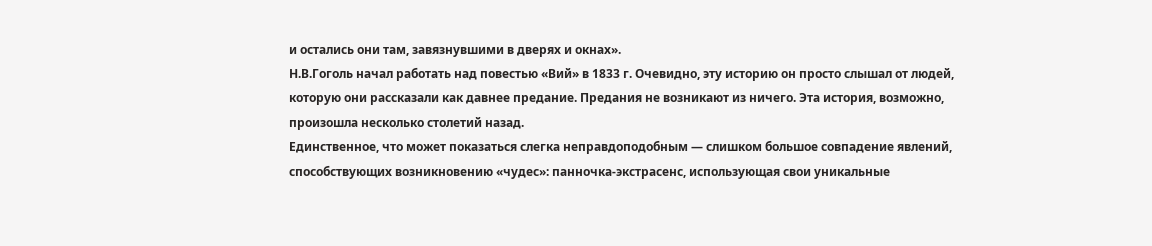и остались они там, завязнувшими в дверях и окнах».
Н.В.Гоголь начал работать над повестью «Вий» в 1833 г. Очевидно, эту историю он просто слышал от людей, которую они рассказали как давнее предание. Предания не возникают из ничего. Эта история, возможно, произошла несколько столетий назад.
Единственное, что может показаться слегка неправдоподобным — слишком большое совпадение явлений, способствующих возникновению «чудес»: панночка-экстрасенс, использующая свои уникальные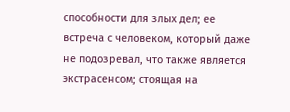способности для злых дел; ее встреча с человеком, который даже не подозревал, что также является экстрасенсом; стоящая на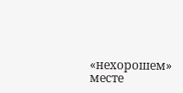«нехорошем» месте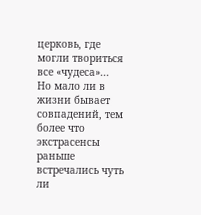церковь, где могли твориться все «чудеса»... Но мало ли в жизни бывает совпадений, тем более что экстрасенсы раньше встречались чуть ли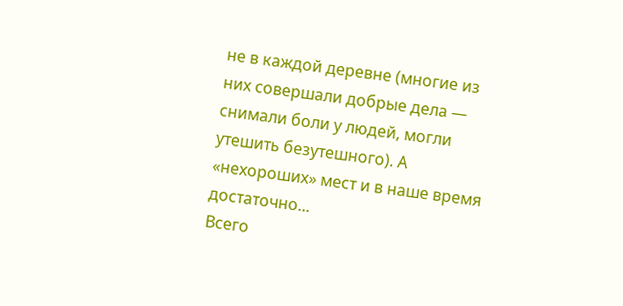не в каждой деревне (многие из них совершали добрые дела — снимали боли у людей, могли утешить безутешного). А «нехороших» мест и в наше время достаточно...
Всего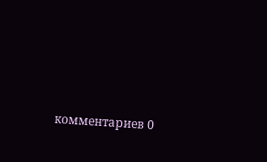комментариев 0